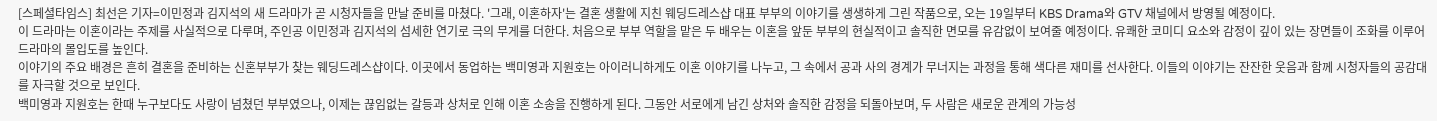[스페셜타임스] 최선은 기자=이민정과 김지석의 새 드라마가 곧 시청자들을 만날 준비를 마쳤다. '그래, 이혼하자'는 결혼 생활에 지친 웨딩드레스샵 대표 부부의 이야기를 생생하게 그린 작품으로, 오는 19일부터 KBS Drama와 GTV 채널에서 방영될 예정이다.
이 드라마는 이혼이라는 주제를 사실적으로 다루며, 주인공 이민정과 김지석의 섬세한 연기로 극의 무게를 더한다. 처음으로 부부 역할을 맡은 두 배우는 이혼을 앞둔 부부의 현실적이고 솔직한 면모를 유감없이 보여줄 예정이다. 유쾌한 코미디 요소와 감정이 깊이 있는 장면들이 조화를 이루어 드라마의 몰입도를 높인다.
이야기의 주요 배경은 흔히 결혼을 준비하는 신혼부부가 찾는 웨딩드레스샵이다. 이곳에서 동업하는 백미영과 지원호는 아이러니하게도 이혼 이야기를 나누고, 그 속에서 공과 사의 경계가 무너지는 과정을 통해 색다른 재미를 선사한다. 이들의 이야기는 잔잔한 웃음과 함께 시청자들의 공감대를 자극할 것으로 보인다.
백미영과 지원호는 한때 누구보다도 사랑이 넘쳤던 부부였으나, 이제는 끊임없는 갈등과 상처로 인해 이혼 소송을 진행하게 된다. 그동안 서로에게 남긴 상처와 솔직한 감정을 되돌아보며, 두 사람은 새로운 관계의 가능성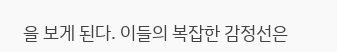을 보게 된다. 이들의 복잡한 감정선은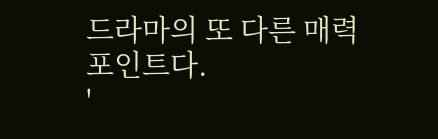드라마의 또 다른 매력 포인트다.
'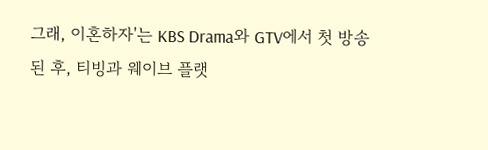그래, 이혼하자'는 KBS Drama와 GTV에서 첫 방송된 후, 티빙과 웨이브 플랫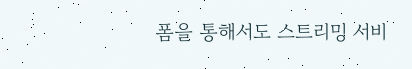폼을 통해서도 스트리밍 서비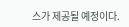스가 제공될 예정이다.